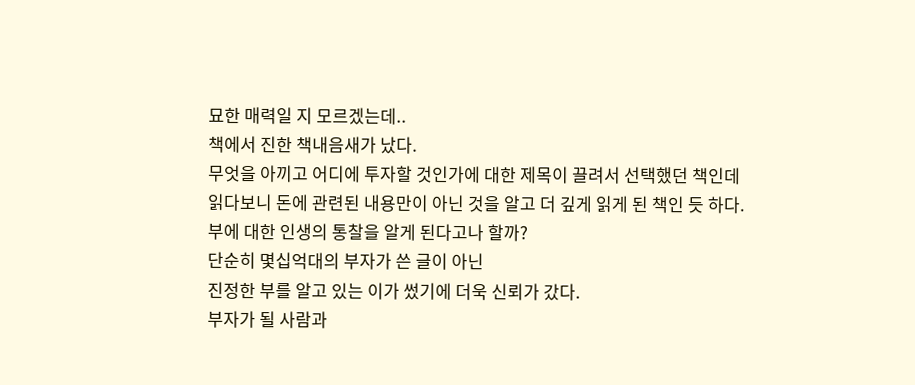묘한 매력일 지 모르겠는데..
책에서 진한 책내음새가 났다.
무엇을 아끼고 어디에 투자할 것인가에 대한 제목이 끌려서 선택했던 책인데
읽다보니 돈에 관련된 내용만이 아닌 것을 알고 더 깊게 읽게 된 책인 듯 하다.
부에 대한 인생의 통찰을 알게 된다고나 할까?
단순히 몇십억대의 부자가 쓴 글이 아닌
진정한 부를 알고 있는 이가 썼기에 더욱 신뢰가 갔다.
부자가 될 사람과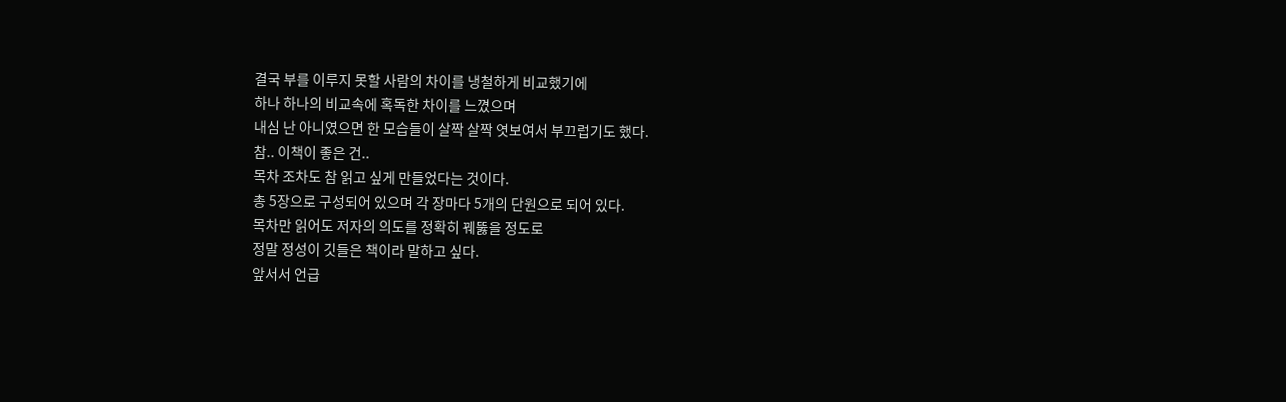결국 부를 이루지 못할 사람의 차이를 냉철하게 비교했기에
하나 하나의 비교속에 혹독한 차이를 느꼈으며
내심 난 아니였으면 한 모습들이 살짝 살짝 엿보여서 부끄럽기도 했다.
참.. 이책이 좋은 건..
목차 조차도 참 읽고 싶게 만들었다는 것이다.
총 5장으로 구성되어 있으며 각 장마다 5개의 단원으로 되어 있다.
목차만 읽어도 저자의 의도를 정확히 꿰뚫을 정도로
정말 정성이 깃들은 책이라 말하고 싶다.
앞서서 언급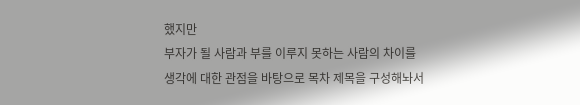했지만
부자가 될 사람과 부를 이루지 못하는 사람의 차이를
생각에 대한 관점을 바탕으로 목차 제목을 구성해놔서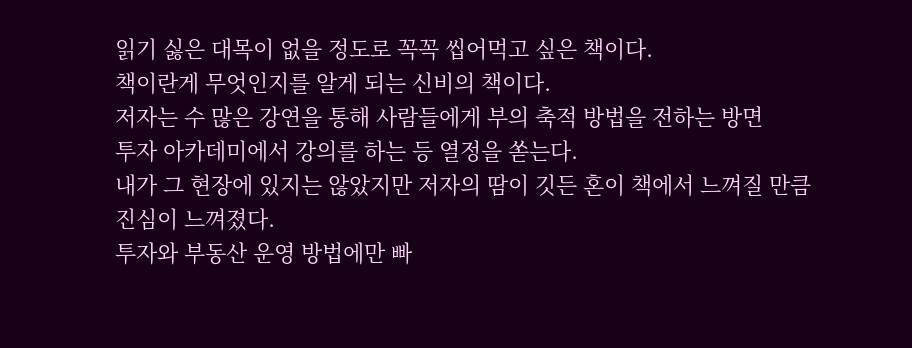읽기 싫은 대목이 없을 정도로 꼭꼭 씹어먹고 싶은 책이다.
책이란게 무엇인지를 알게 되는 신비의 책이다.
저자는 수 많은 강연을 통해 사람들에게 부의 축적 방법을 전하는 방면
투자 아카데미에서 강의를 하는 등 열정을 쏟는다.
내가 그 현장에 있지는 않았지만 저자의 땀이 깃든 혼이 책에서 느껴질 만큼
진심이 느껴졌다.
투자와 부동산 운영 방법에만 빠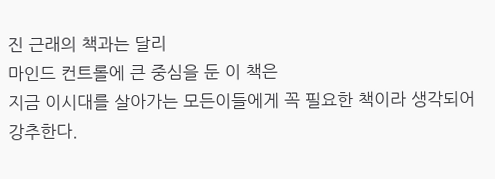진 근래의 책과는 달리
마인드 컨트롤에 큰 중심을 둔 이 책은
지금 이시대를 살아가는 모든이들에게 꼭 필요한 책이라 생각되어 강추한다.